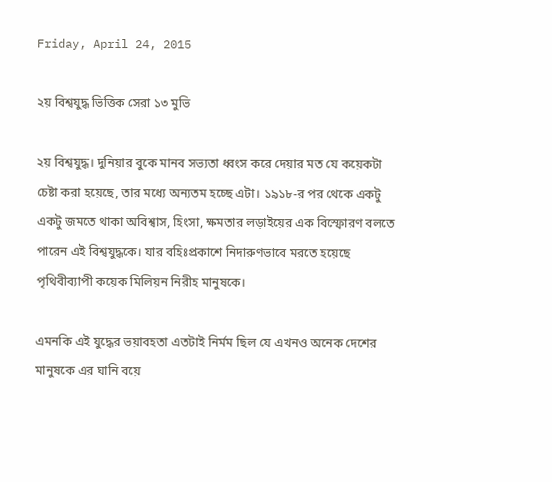Friday, April 24, 2015

২য় বিশ্বযুদ্ধ ভিত্তিক সেরা ১৩ মুভি

২য় বিশ্বযুদ্ধ। দুনিয়ার বুকে মানব সভ্যতা ধ্বংস করে দেয়ার মত যে কয়েকটা চেষ্টা করা হয়েছে, তার মধ্যে অন্যতম হচ্ছে এটা। ১৯১৮-র পর থেকে একটু একটু জমতে থাকা অবিশ্বাস, হিংসা, ক্ষমতার লড়াইয়ের এক বিস্ফোরণ বলতে পারেন এই বিশ্বযুদ্ধকে। যার বহিঃপ্রকাশে নিদারুণভাবে মরতে হয়েছে পৃথিবীব্যাপী কয়েক মিলিয়ন নিরীহ মানুষকে।

এমনকি এই যুদ্ধের ভয়াবহতা এতটাই নির্মম ছিল যে এখনও অনেক দেশের মানুষকে এর ঘানি বয়ে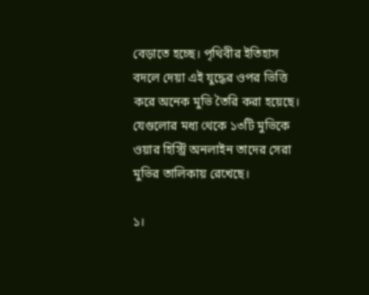বেড়াতে হচ্ছে। পৃথিবীর ইতিহাস বদলে দেয়া এই যুদ্ধের ওপর ভিত্তি করে অনেক মুভি তৈরি করা হয়েছে। যেগুলোর মধ্য থেকে ১৩টি মুভিকে ওয়ার হিস্ট্রি অনলাইন তাদের সেরা মুভির তালিকায় রেখেছে।

১।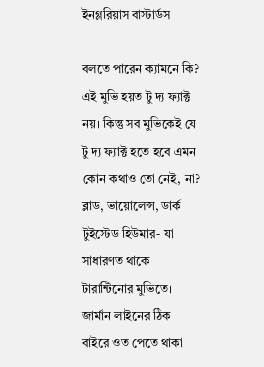ইনগ্লরিয়াস বাস্টার্ডস

বলতে পারেন ক্যামনে কি? এই মুভি হয়ত টু দ্য ফ্যাক্ট নয়। কিন্তু সব মুভিকেই যে টু দ্য ফ্যাক্ট হতে হবে এমন কোন কথাও তো নেই, না? ব্লাড, ভায়োলেন্স, ডার্ক টুইস্টেড হিউমার- যা সাধারণত থাকে টারান্টিনোর মুভিতে। জার্মান লাইনের ঠিক বাইরে ওত পেতে থাকা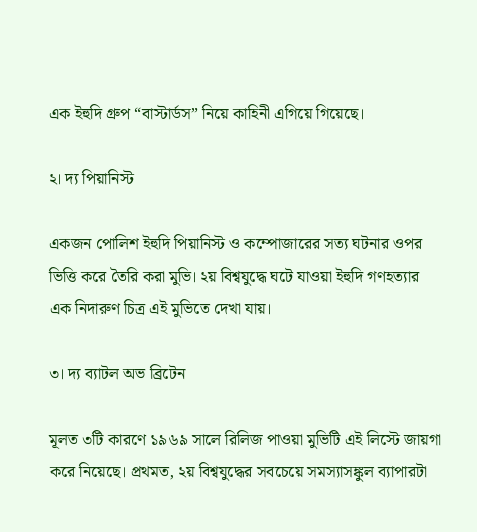এক ইহুদি গ্রুপ “বাস্টার্ডস” নিয়ে কাহিনী এগিয়ে গিয়েছে।

২। দ্য পিয়ানিস্ট

একজন পোলিশ ইহুদি পিয়ানিস্ট ও কম্পোজারের সত্য ঘটনার ওপর ভিত্তি করে তৈরি করা মুভি। ২য় বিশ্বযুদ্ধে ঘটে যাওয়া ইহুদি গণহত্যার এক নিদারুণ চিত্র এই মুভিতে দেখা যায়।

৩। দ্য ব্যাটল অভ ব্রিটেন

মূলত ৩টি কারণে ১৯৬৯ সালে রিলিজ পাওয়া মুভিটি এই লিস্টে জায়গা করে নিয়েছে। প্রথমত, ২য় বিশ্বযুদ্ধের সবচেয়ে সমস্যাসঙ্কুল ব্যাপারটা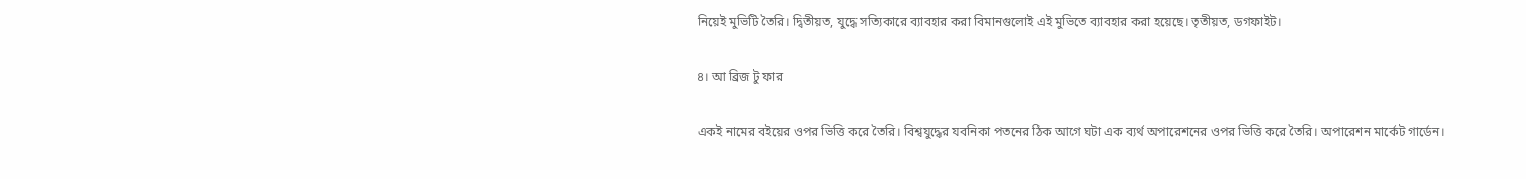নিয়েই মুভিটি তৈরি। দ্বিতীয়ত, যুদ্ধে সত্যিকারে ব্যাবহার করা বিমানগুলোই এই মুভিতে ব্যাবহার করা হয়েছে। তৃতীয়ত, ডগফাইট।

৪। আ ব্রিজ টু ফার

একই নামের বইয়ের ওপর ভিত্তি করে তৈরি। বিশ্বযুদ্ধের যবনিকা পতনের ঠিক আগে ঘটা এক ব্যর্থ অপারেশনের ওপর ভিত্তি করে তৈরি। অপারেশন মার্কেট গার্ডেন।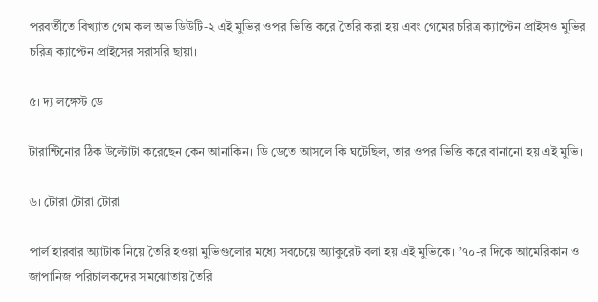পরবর্তীতে বিখ্যাত গেম কল অভ ডিউটি-২ এই মুভির ওপর ভিত্তি করে তৈরি করা হয় এবং গেমের চরিত্র ক্যাপ্টেন প্রাইসও মুভির চরিত্র ক্যাপ্টেন প্রাইসের সরাসরি ছায়া।

৫। দ্য লঙ্গেস্ট ডে

টারান্টিনোর ঠিক উল্টোটা করেছেন কেন আনাকিন। ডি ডেতে আসলে কি ঘটেছিল, তার ওপর ভিত্তি করে বানানো হয় এই মুভি।

৬। টোরা টোরা টোরা

পার্ল হারবার অ্যাটাক নিয়ে তৈরি হওয়া মুভিগুলোর মধ্যে সবচেয়ে অ্যাকুরেট বলা হয় এই মুভিকে। ’৭০-র দিকে আমেরিকান ও জাপানিজ পরিচালকদের সমঝোতায় তৈরি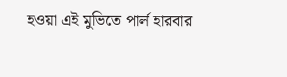হওয়া এই মুভিতে পার্ল হারবার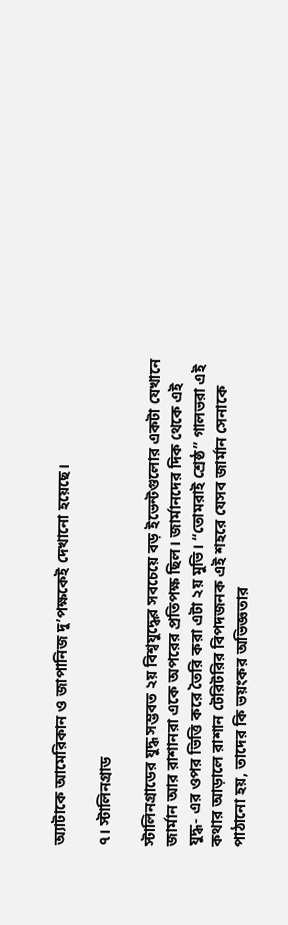অ্যাটাকে আমেরিকান ও জাপানিজ দু’পক্ষকেই দেখানো হয়েছে।

৭। স্টালিনগ্রাড

স্টালিনগ্রাডের যুদ্ধ সম্ভবত ২য় বিশ্বযুদ্ধের সবচেয়ে বড় ইভেন্টগুলোর একটা যেখানে জার্মান আর রাশানরা একে অপরের প্রতিপক্ষ ছিল। জার্মানদের দিক থেকে এই যুদ্ধ- এর ওপর ভিত্তি করে তৈরি করা এটা ২য় মুভি। “তোমরাই শ্রেষ্ঠ” গালভরা এই কথার আড়ালে রাশান টেরিটরির বিপদজনক এই শহরে যেসব জার্মান সেনাকে পাঠানো হয়, তাদের কি ভয়ংকর অভিজ্ঞতার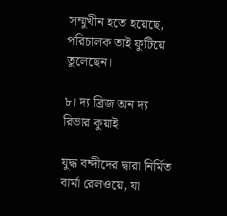সম্মুখীন হতে হয়েছে, পরিচালক তাই ফুটিয়ে তুলেছেন।

৮। দ্য ব্রিজ অন দ্য রিভার কুয়াই

যুদ্ধ বন্দীদের দ্বারা নির্মিত বার্মা রেলওয়ে, যা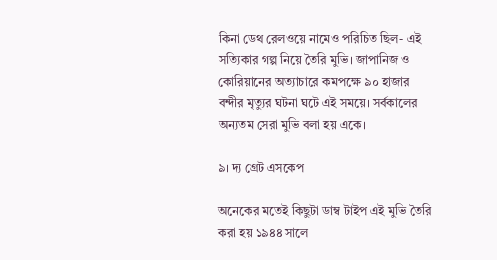কিনা ডেথ রেলওয়ে নামেও পরিচিত ছিল- এই সত্যিকার গল্প নিয়ে তৈরি মুভি। জাপানিজ ও কোরিয়ানের অত্যাচারে কমপক্ষে ৯০ হাজার বন্দীর মৃত্যুর ঘটনা ঘটে এই সময়ে। সর্বকালের অন্যতম সেরা মুভি বলা হয় একে।

৯। দ্য গ্রেট এসকেপ

অনেকের মতেই কিছুটা ডাম্ব টাইপ এই মুভি তৈরি করা হয় ১৯৪৪ সালে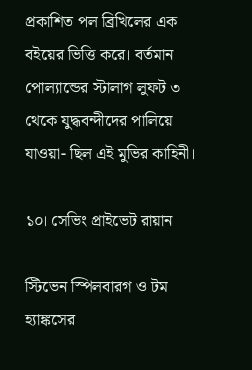প্রকাশিত পল ব্রিখিলের এক বইয়ের ভিত্তি করে। বর্তমান পোল্যান্ডের স্টালাগ লুফট ৩ থেকে যুদ্ধবন্দীদের পালিয়ে যাওয়া- ছিল এই মুভির কাহিনী।

১০। সেভিং প্রাইভেট রায়ান

স্টিভেন স্পিলবারগ ও টম হ্যাঙ্কসের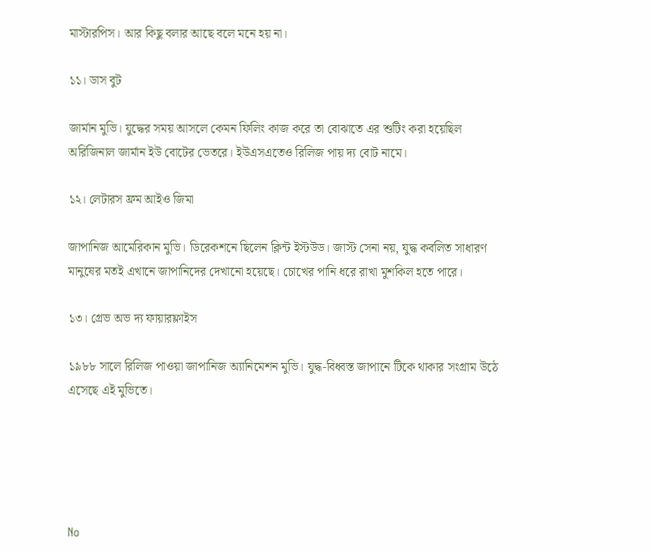মাস্টারপিস। আর কিছু বলার আছে বলে মনে হয় না।

১১। ডাস বুট

জার্মান মুভি। যুদ্ধের সময় আসলে কেমন ফিলিং কাজ করে তা বোঝাতে এর শুটিং করা হয়েছিল অরিজিনাল জার্মান ইউ বোটের ভেতরে। ইউএসএতেও রিলিজ পায় দ্য বোট নামে।

১২। লেটারস ফ্রম আইও জিমা

জাপানিজ আমেরিকান মুভি। ডিরেকশনে ছিলেন ক্লিন্ট ইস্টউড। জাস্ট সেনা নয়, যুদ্ধ কবলিত সাধারণ মানুষের মতই এখানে জাপানিদের দেখানো হয়েছে। চোখের পানি ধরে রাখা মুশকিল হতে পারে।

১৩। গ্রেভ অভ দ্য ফায়ারফ্লাইস

১৯৮৮ সালে রিলিজ পাওয়া জাপানিজ অ্যানিমেশন মুভি। যুদ্ধ-বিধ্বস্ত জাপানে টিকে থাকার সংগ্রাম উঠে এসেছে এই মুভিতে।





No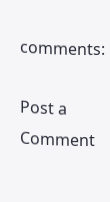comments:

Post a Comment